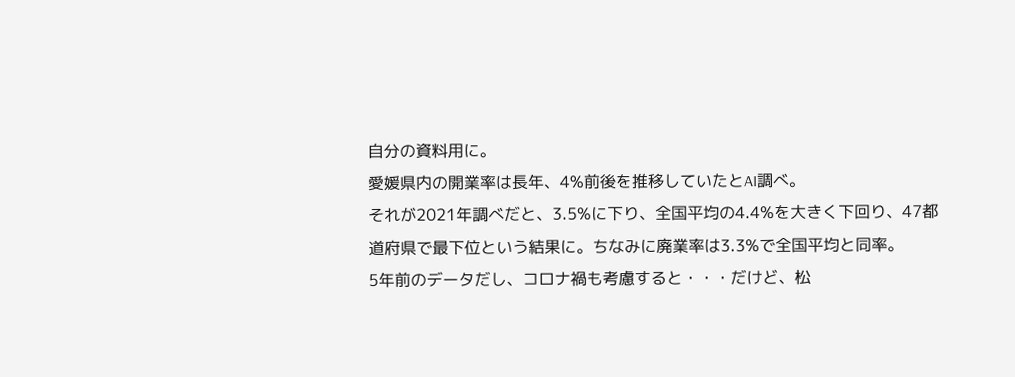自分の資料用に。
愛媛県内の開業率は長年、4%前後を推移していたとAI調べ。
それが2021年調べだと、3.5%に下り、全国平均の4.4%を大きく下回り、47都道府県で最下位という結果に。ちなみに廃業率は3.3%で全国平均と同率。
5年前のデータだし、コロナ禍も考慮すると・・・だけど、松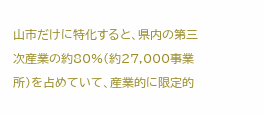山市だけに特化すると、県内の第三次産業の約80%(約27,000事業所)を占めていて、産業的に限定的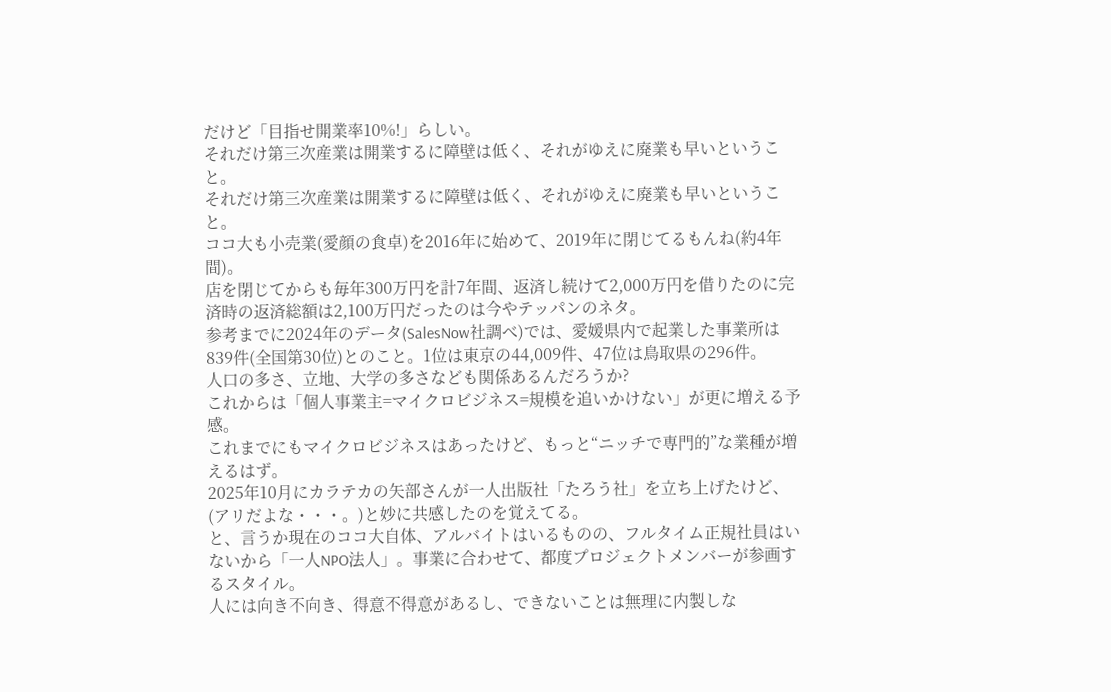だけど「目指せ開業率10%!」らしい。
それだけ第三次産業は開業するに障壁は低く、それがゆえに廃業も早いということ。
それだけ第三次産業は開業するに障壁は低く、それがゆえに廃業も早いということ。
ココ大も小売業(愛顔の食卓)を2016年に始めて、2019年に閉じてるもんね(約4年間)。
店を閉じてからも毎年300万円を計7年間、返済し続けて2,000万円を借りたのに完済時の返済総額は2,100万円だったのは今やテッパンのネタ。
参考までに2024年のデータ(SalesNow社調べ)では、愛媛県内で起業した事業所は839件(全国第30位)とのこと。1位は東京の44,009件、47位は鳥取県の296件。
人口の多さ、立地、大学の多さなども関係あるんだろうか?
これからは「個人事業主=マイクロビジネス=規模を追いかけない」が更に増える予感。
これまでにもマイクロビジネスはあったけど、もっと“ニッチで専門的”な業種が増えるはず。
2025年10月にカラテカの矢部さんが一人出版社「たろう社」を立ち上げたけど、(アリだよな・・・。)と妙に共感したのを覚えてる。
と、言うか現在のココ大自体、アルバイトはいるものの、フルタイム正規社員はいないから「一人NPO法人」。事業に合わせて、都度プロジェクトメンバーが参画するスタイル。
人には向き不向き、得意不得意があるし、できないことは無理に内製しな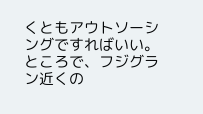くともアウトソーシングですればいい。
ところで、フジグラン近くの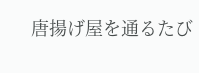唐揚げ屋を通るたび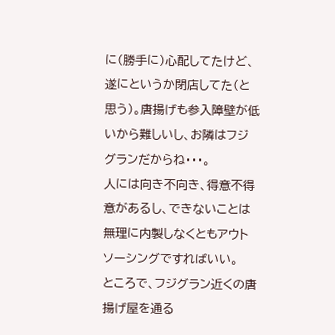に(勝手に)心配してたけど、遂にというか閉店してた(と思う)。唐揚げも参入障壁が低いから難しいし、お隣はフジグランだからね・・・。
人には向き不向き、得意不得意があるし、できないことは無理に内製しなくともアウトソーシングですればいい。
ところで、フジグラン近くの唐揚げ屋を通る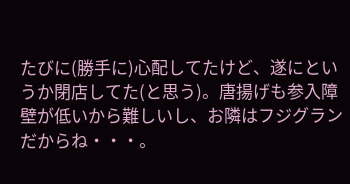たびに(勝手に)心配してたけど、遂にというか閉店してた(と思う)。唐揚げも参入障壁が低いから難しいし、お隣はフジグランだからね・・・。